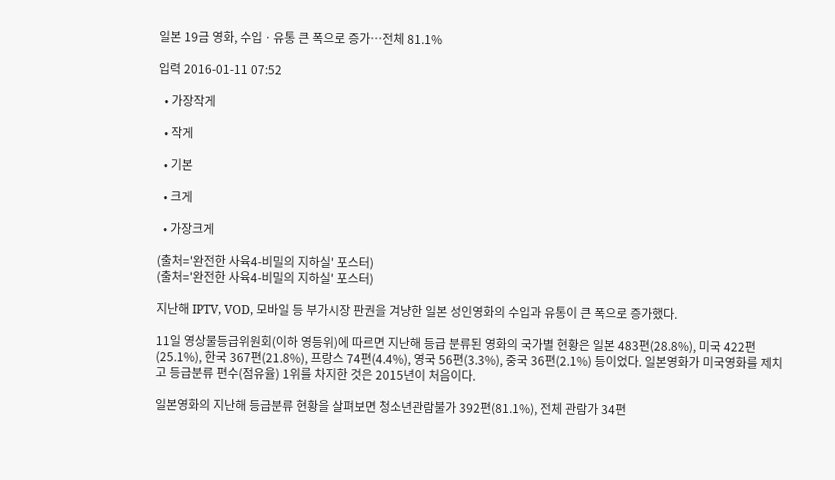일본 19금 영화, 수입ㆍ유통 큰 폭으로 증가…전체 81.1%

입력 2016-01-11 07:52

  • 가장작게

  • 작게

  • 기본

  • 크게

  • 가장크게

(출처='완전한 사육4-비밀의 지하실' 포스터)
(출처='완전한 사육4-비밀의 지하실' 포스터)

지난해 IPTV, VOD, 모바일 등 부가시장 판권을 겨냥한 일본 성인영화의 수입과 유통이 큰 폭으로 증가했다.

11일 영상물등급위원회(이하 영등위)에 따르면 지난해 등급 분류된 영화의 국가별 현황은 일본 483편(28.8%), 미국 422편(25.1%), 한국 367편(21.8%), 프랑스 74편(4.4%), 영국 56편(3.3%), 중국 36편(2.1%) 등이었다. 일본영화가 미국영화를 제치고 등급분류 편수(점유율) 1위를 차지한 것은 2015년이 처음이다.

일본영화의 지난해 등급분류 현황을 살펴보면 청소년관람불가 392편(81.1%), 전체 관람가 34편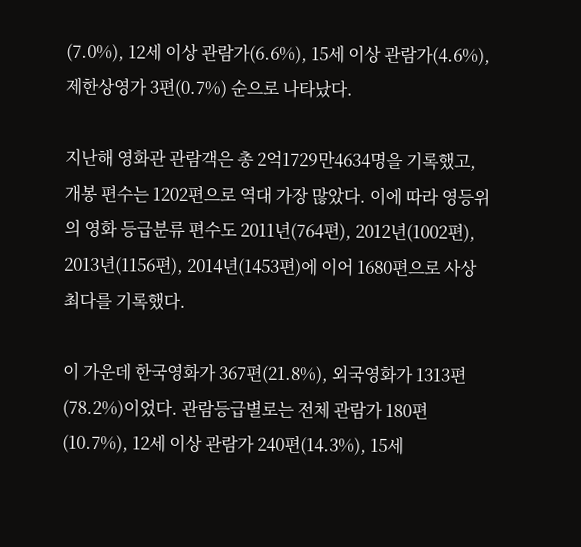(7.0%), 12세 이상 관람가(6.6%), 15세 이상 관람가(4.6%), 제한상영가 3편(0.7%) 순으로 나타났다.

지난해 영화관 관람객은 총 2억1729만4634명을 기록했고, 개봉 편수는 1202편으로 역대 가장 많았다. 이에 따라 영등위의 영화 등급분류 편수도 2011년(764편), 2012년(1002편), 2013년(1156편), 2014년(1453편)에 이어 1680편으로 사상 최다를 기록했다.

이 가운데 한국영화가 367편(21.8%), 외국영화가 1313편(78.2%)이었다. 관람등급별로는 전체 관람가 180편(10.7%), 12세 이상 관람가 240편(14.3%), 15세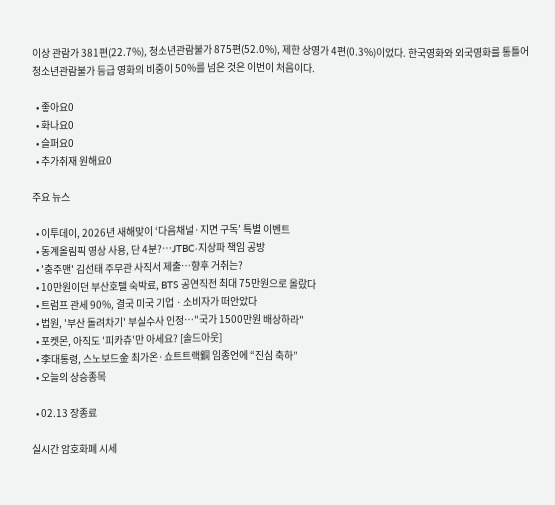이상 관람가 381편(22.7%), 청소년관람불가 875편(52.0%), 제한 상영가 4편(0.3%)이었다. 한국영화와 외국영화를 통틀어 청소년관람불가 등급 영화의 비중이 50%를 넘은 것은 이번이 처음이다.

  • 좋아요0
  • 화나요0
  • 슬퍼요0
  • 추가취재 원해요0

주요 뉴스

  • 이투데이, 2026년 새해맞이 ‘다음채널·지면 구독’ 특별 이벤트
  • 동계올림픽 영상 사용, 단 4분?…JTBC·지상파 책임 공방
  • '충주맨' 김선태 주무관 사직서 제출…향후 거취는?
  • 10만원이던 부산호텔 숙박료, BTS 공연직전 최대 75만원으로 올랐다
  • 트럼프 관세 90%, 결국 미국 기업ㆍ소비자가 떠안았다
  • 법원, '부산 돌려차기' 부실수사 인정…"국가 1500만원 배상하라"
  • 포켓몬, 아직도 '피카츄'만 아세요? [솔드아웃]
  • 李대통령, 스노보드金 최가온·쇼트트랙銅 임종언에 “진심 축하”
  • 오늘의 상승종목

  • 02.13 장종료

실시간 암호화폐 시세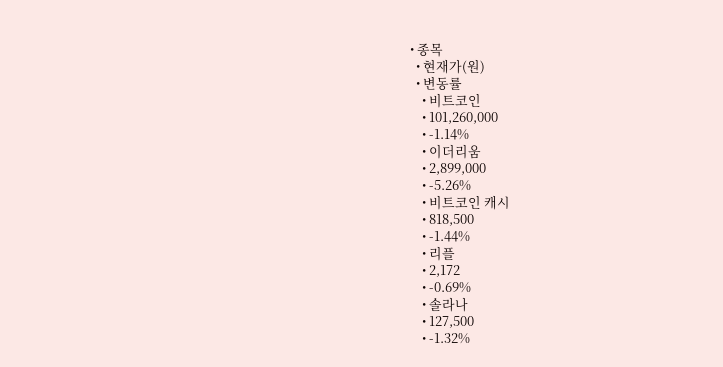• 종목
  • 현재가(원)
  • 변동률
    • 비트코인
    • 101,260,000
    • -1.14%
    • 이더리움
    • 2,899,000
    • -5.26%
    • 비트코인 캐시
    • 818,500
    • -1.44%
    • 리플
    • 2,172
    • -0.69%
    • 솔라나
    • 127,500
    • -1.32%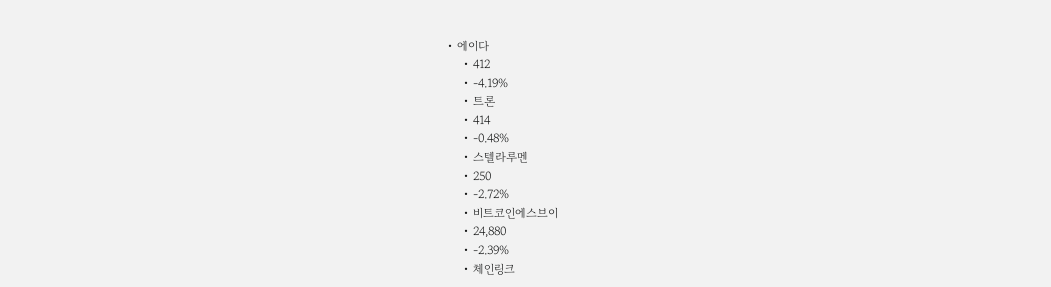• 에이다
    • 412
    • -4.19%
    • 트론
    • 414
    • -0.48%
    • 스텔라루멘
    • 250
    • -2.72%
    • 비트코인에스브이
    • 24,880
    • -2.39%
    • 체인링크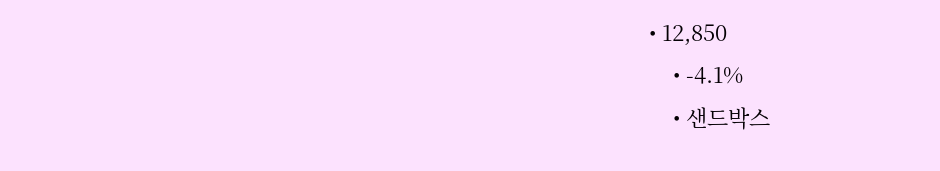• 12,850
    • -4.1%
    • 샌드박스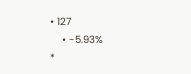• 127
    • -5.93%
*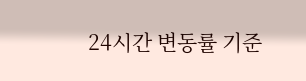24시간 변동률 기준